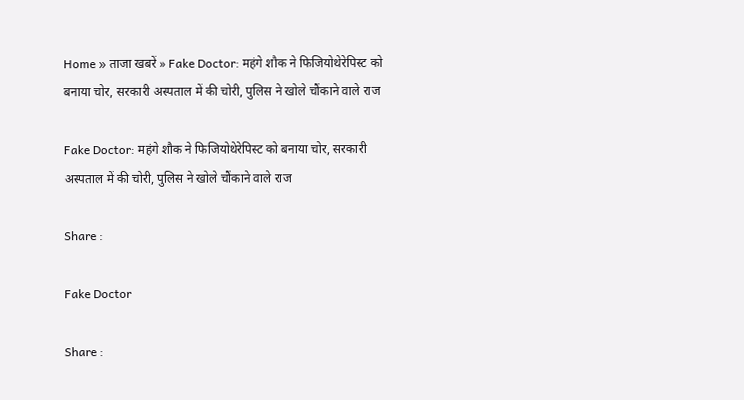Home » ताजा खबरें » Fake Doctor: महंगे शौक ने फिजियोथेरेपिस्ट को बनाया चोर, सरकारी अस्पताल में की चोरी, पुलिस ने खोले चौंकाने वाले राज

Fake Doctor: महंगे शौक ने फिजियोथेरेपिस्ट को बनाया चोर, सरकारी अस्पताल में की चोरी, पुलिस ने खोले चौंकाने वाले राज

Share :

Fake Doctor

Share :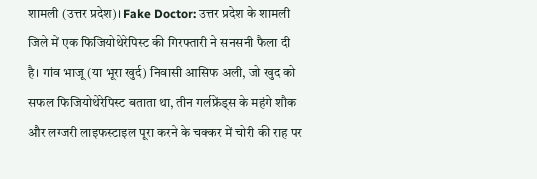शामली (उत्तर प्रदेश)। Fake Doctor: उत्तर प्रदेश के शामली जिले में एक फिजियोथेरेपिस्ट की गिरफ्तारी ने सनसनी फैला दी है। गांव भाजू (या भूरा खुर्द) निवासी आसिफ अली, जो खुद को सफल फिजियोथेरेपिस्ट बताता था, तीन गर्लफ्रेंड्स के महंगे शौक और लग्जरी लाइफस्टाइल पूरा करने के चक्कर में चोरी की राह पर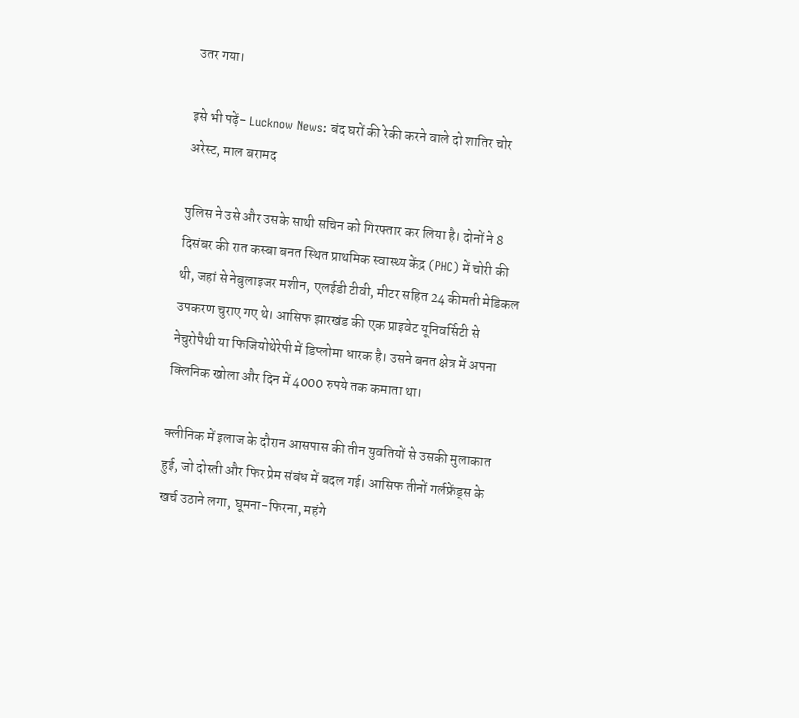उतर गया।

इसे भी पढ़ें- Lucknow News: बंद घरों की रेकी करने वाले दो शातिर चोर अरेस्ट, माल बरामद

पुलिस ने उसे और उसके साथी सचिन को गिरफ्तार कर लिया है। दोनों ने 8 दिसंबर की रात कस्बा बनत स्थित प्राथमिक स्वास्थ्य केंद्र (PHC) में चोरी की थी, जहां से नेबुलाइजर मशीन, एलईडी टीवी, मीटर सहित 24 कीमती मेडिकल उपकरण चुराए गए थे। आसिफ झारखंड की एक प्राइवेट यूनिवर्सिटी से नेचुरोपैथी या फिजियोथेरेपी में डिप्लोमा धारक है। उसने बनत क्षेत्र में अपना क्लिनिक खोला और दिन में 4000 रुपये तक कमाता था।

क्लीनिक में इलाज के दौरान आसपास की तीन युवतियों से उसकी मुलाकात हुई, जो दोस्ती और फिर प्रेम संबंध में बदल गई। आसिफ तीनों गर्लफ्रेंड्स के खर्च उठाने लगा, घूमना-फिरना, महंगे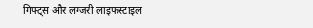गिफ्ट्स और लग्जरी लाइफस्टाइल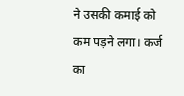ने उसकी कमाई को कम पड़ने लगा। कर्ज का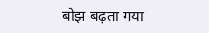बोझ बढ़ता गया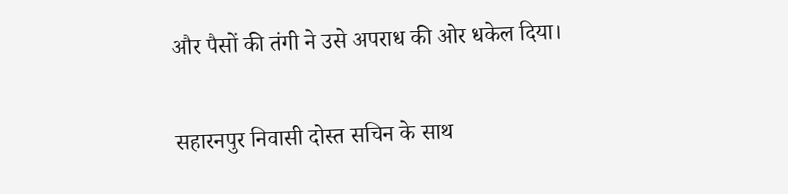और पैसों की तंगी ने उसे अपराध की ओर धकेल दिया।

सहारनपुर निवासी दोस्त सचिन के साथ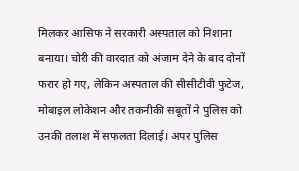मिलकर आसिफ ने सरकारी अस्पताल को निशाना बनाया। चोरी की वारदात को अंजाम देने के बाद दोनों फरार हो गए, लेकिन अस्पताल की सीसीटीवी फुटेज, मोबाइल लोकेशन और तकनीकी सबूतों ने पुलिस को उनकी तलाश में सफलता दिलाई। अपर पुलिस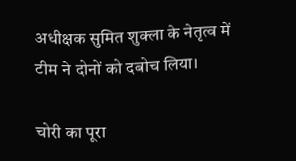अधीक्षक सुमित शुक्ला के नेतृत्व में टीम ने दोनों को दबोच लिया।

चोरी का पूरा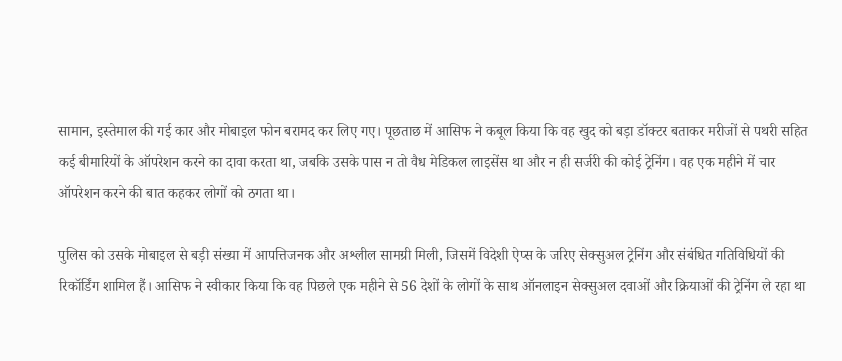सामान, इस्तेमाल की गई कार और मोबाइल फोन बरामद कर लिए गए। पूछताछ में आसिफ ने कबूल किया कि वह खुद को बड़ा डॉक्टर बताकर मरीजों से पथरी सहित कई बीमारियों के ऑपरेशन करने का दावा करता था, जबकि उसके पास न तो वैध मेडिकल लाइसेंस था और न ही सर्जरी की कोई ट्रेनिंग। वह एक महीने में चार ऑपरेशन करने की बात कहकर लोगों को ठगता था।

पुलिस को उसके मोबाइल से बड़ी संख्या में आपत्तिजनक और अश्लील सामग्री मिली, जिसमें विदेशी ऐप्स के जरिए सेक्सुअल ट्रेनिंग और संबंधित गतिविधियों की रिकॉर्डिंग शामिल हैं। आसिफ ने स्वीकार किया कि वह पिछले एक महीने से 56 देशों के लोगों के साथ ऑनलाइन सेक्सुअल दवाओं और क्रियाओं की ट्रेनिंग ले रहा था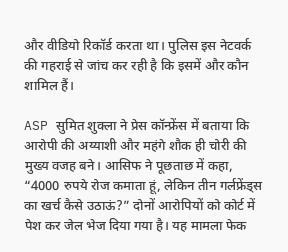और वीडियो रिकॉर्ड करता था। पुलिस इस नेटवर्क की गहराई से जांच कर रही है कि इसमें और कौन शामिल हैं।

ASP सुमित शुक्ला ने प्रेस कॉन्फ्रेंस में बताया कि आरोपी की अय्याशी और महंगे शौक ही चोरी की मुख्य वजह बने। आसिफ ने पूछताछ में कहा, “4000 रुपये रोज कमाता हूं, लेकिन तीन गर्लफ्रेंड्स का खर्च कैसे उठाऊं?” दोनों आरोपियों को कोर्ट में पेश कर जेल भेज दिया गया है। यह मामला फेक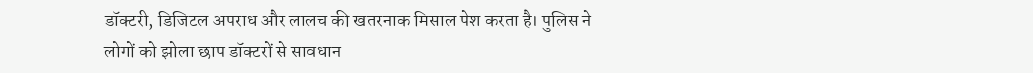डॉक्टरी, डिजिटल अपराध और लालच की खतरनाक मिसाल पेश करता है। पुलिस ने लोगों को झोला छाप डॉक्टरों से सावधान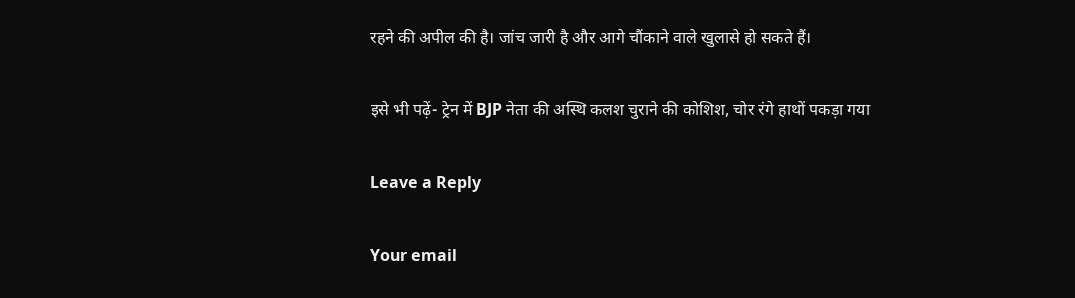रहने की अपील की है। जांच जारी है और आगे चौंकाने वाले खुलासे हो सकते हैं।

इसे भी पढ़ें- ट्रेन में BJP नेता की अस्थि कलश चुराने की कोशिश, चोर रंगे हाथों पकड़ा गया

Leave a Reply

Your email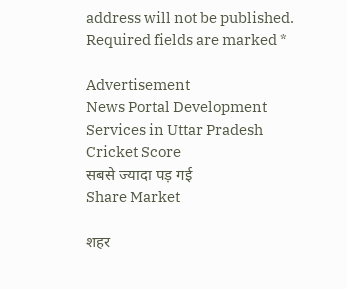address will not be published. Required fields are marked *

Advertisement
News Portal Development Services in Uttar Pradesh
Cricket Score
सबसे ज्यादा पड़ गई
Share Market

शहर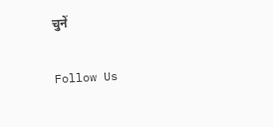चुनें

Follow Us